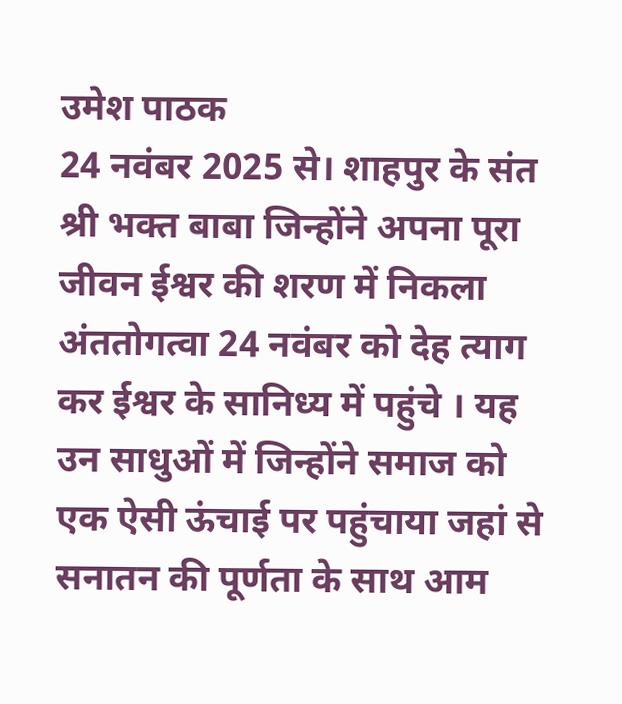उमेश पाठक
24 नवंबर 2025 से। शाहपुर के संत श्री भक्त बाबा जिन्होंने अपना पूरा जीवन ईश्वर की शरण में निकला अंततोगत्वा 24 नवंबर को देह त्याग कर ईश्वर के सानिध्य में पहुंचे । यह उन साधुओं में जिन्होंने समाज को एक ऐसी ऊंचाई पर पहुंचाया जहां से सनातन की पूर्णता के साथ आम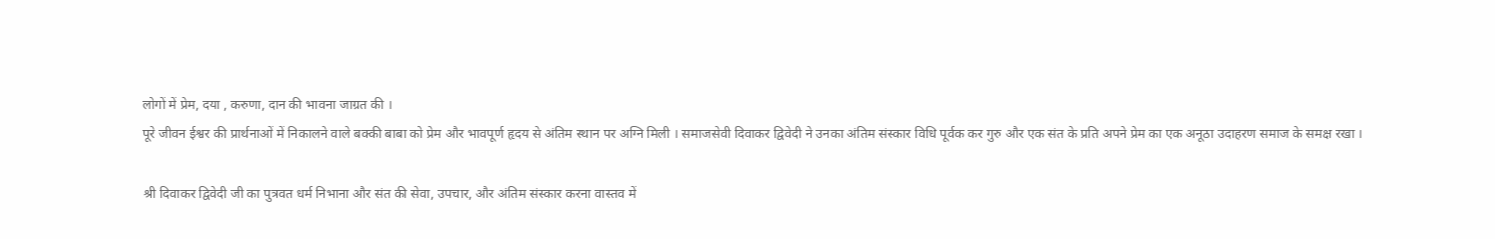लोगों में प्रेम, दया , करुणा, दान की भावना जाग्रत की ।
पूरे जीवन ईश्वर की प्रार्थनाओं में निकालने वाले बक्की बाबा को प्रेम और भावपूर्ण हृदय से अंतिम स्थान पर अग्नि मिली । समाजसेवी दिवाकर द्विवेदी ने उनका अंतिम संस्कार विधि पूर्वक कर गुरु और एक संत के प्रति अपने प्रेम का एक अनूठा उदाहरण समाज के समक्ष रखा ।

श्री दिवाकर द्विवेदी जी का पुत्रवत धर्म निभाना और संत की सेवा, उपचार, और अंतिम संस्कार करना वास्तव में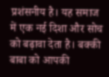प्रशंसनीय है। यह समाज में एक नई दिशा और सोच को बढ़ावा देता है। बक्की बाबा को आपकी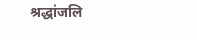श्रद्धांजलि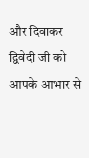और दिवाकर द्विवेदी जी को आपके आभार से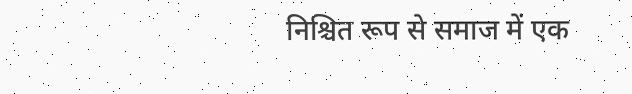निश्चित रूप से समाज में एक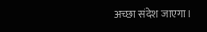अच्छा संदेश जाएगा।